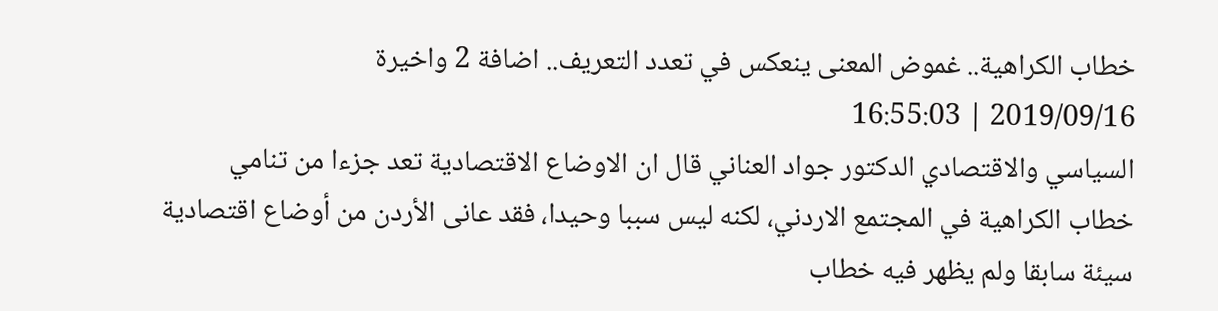خطاب الكراهية.. غموض المعنى ينعكس في تعدد التعريف.. اضافة 2 واخيرة
2019/09/16 | 16:55:03
السياسي والاقتصادي الدكتور جواد العناني قال ان الاوضاع الاقتصادية تعد جزءا من تنامي خطاب الكراهية في المجتمع الاردني، لكنه ليس سببا وحيدا، فقد عانى الأردن من أوضاع اقتصادية سيئة سابقا ولم يظهر فيه خطاب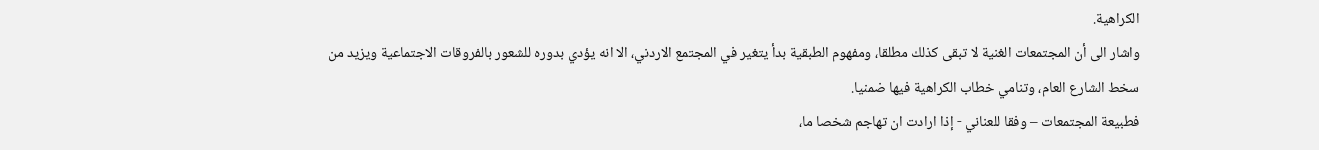الكراهية.
واشار الى أن المجتمعات الغنية لا تبقى كذلك مطلقا، ومفهوم الطبقية بدأ يتغير في المجتمع الاردني، الا انه يؤدي بدوره للشعور بالفروقات الاجتماعية ويزيد من سخط الشارع العام، وتنامي خطاب الكراهية فيها ضمنيا.
فطبيعة المجتمعات – وفقا للعناني - إذا ارادت ان تهاجم شخصا ما،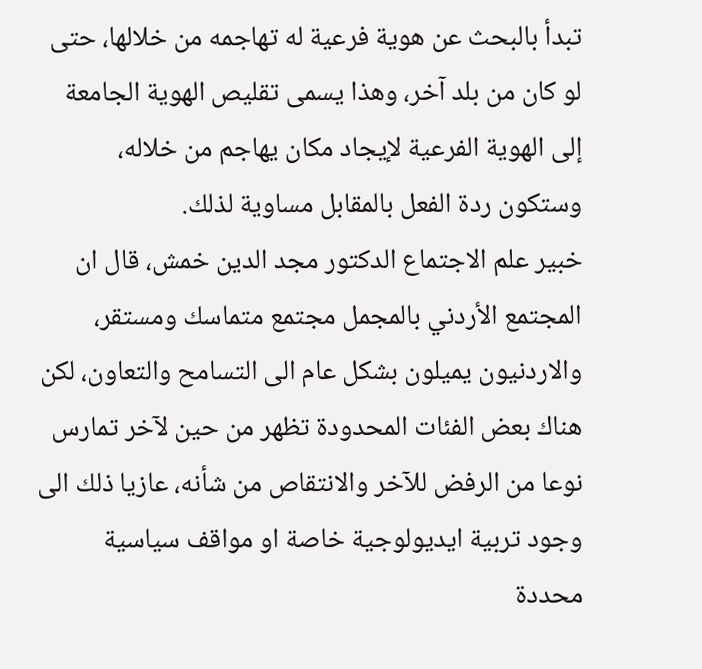تبدأ بالبحث عن هوية فرعية له تهاجمه من خلالها، حتى لو كان من بلد آخر، وهذا يسمى تقليص الهوية الجامعة إلى الهوية الفرعية لإيجاد مكان يهاجم من خلاله، وستكون ردة الفعل بالمقابل مساوية لذلك.
خبير علم الاجتماع الدكتور مجد الدين خمش، قال ان المجتمع الأردني بالمجمل مجتمع متماسك ومستقر، والاردنيون يميلون بشكل عام الى التسامح والتعاون، لكن هناك بعض الفئات المحدودة تظهر من حين لآخر تمارس نوعا من الرفض للآخر والانتقاص من شأنه، عازيا ذلك الى وجود تربية ايديولوجية خاصة او مواقف سياسية محددة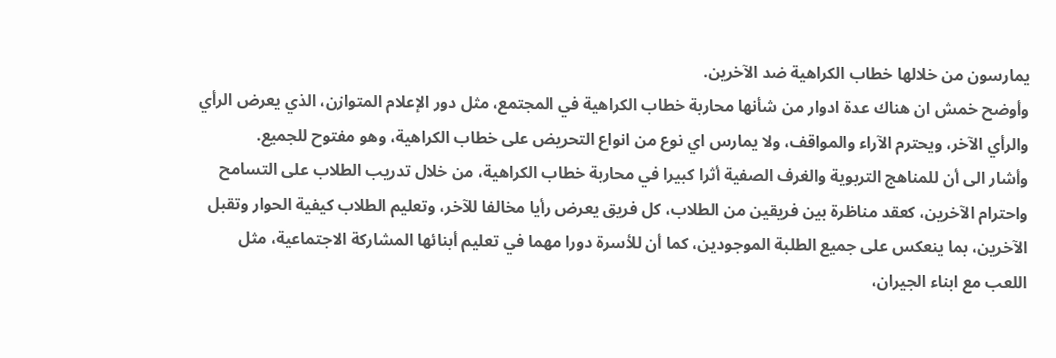يمارسون من خلالها خطاب الكراهية ضد الآخرين.
وأوضح خمش ان هناك عدة ادوار من شأنها محاربة خطاب الكراهية في المجتمع، مثل دور الإعلام المتوازن، الذي يعرض الرأي والرأي الآخر، ويحترم الآراء والمواقف، ولا يمارس اي نوع من انواع التحريض على خطاب الكراهية، وهو مفتوح للجميع.
وأشار الى أن للمناهج التربوية والغرف الصفية أثرا كبيرا في محاربة خطاب الكراهية، من خلال تدريب الطلاب على التسامح واحترام الآخرين، كعقد مناظرة بين فريقين من الطلاب، كل فريق يعرض رأيا مخالفا للآخر، وتعليم الطلاب كيفية الحوار وتقبل الآخرين، بما ينعكس على جميع الطلبة الموجودين، كما أن للأسرة دورا مهما في تعليم أبنائها المشاركة الاجتماعية، مثل اللعب مع ابناء الجيران،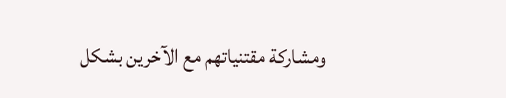ومشاركة مقتنياتهم مع الآخرين بشكل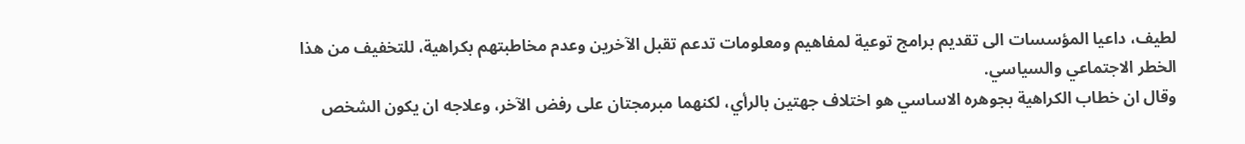لطيف، داعيا المؤسسات الى تقديم برامج توعية لمفاهيم ومعلومات تدعم تقبل الآخرين وعدم مخاطبتهم بكراهية، للتخفيف من هذا الخطر الاجتماعي والسياسي.
وقال ان خطاب الكراهية بجوهره الاساسي هو اختلاف جهتين بالرأي، لكنهما مبرمجتان على رفض الآخر، وعلاجه ان يكون الشخص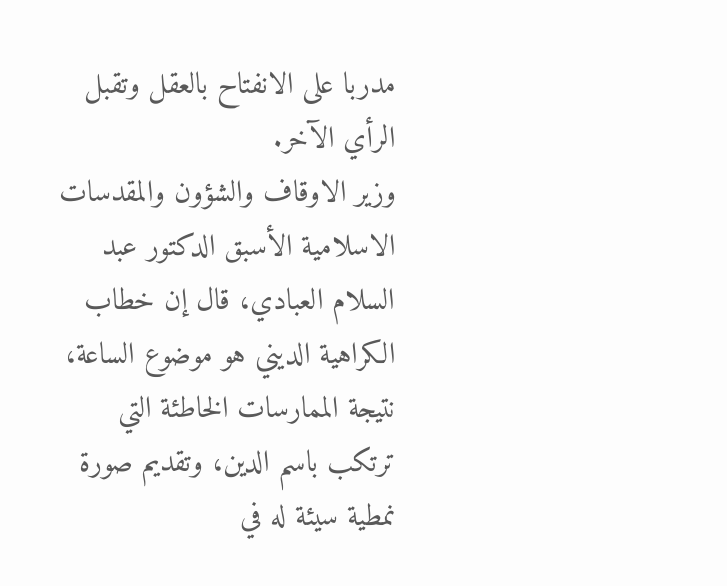مدربا على الانفتاح بالعقل وتقبل الرأي الآخر.
وزير الاوقاف والشؤون والمقدسات الاسلامية الأسبق الدكتور عبد السلام العبادي، قال إن خطاب الكراهية الديني هو موضوع الساعة، نتيجة الممارسات الخاطئة التي ترتكب باسم الدين، وتقديم صورة نمطية سيئة له في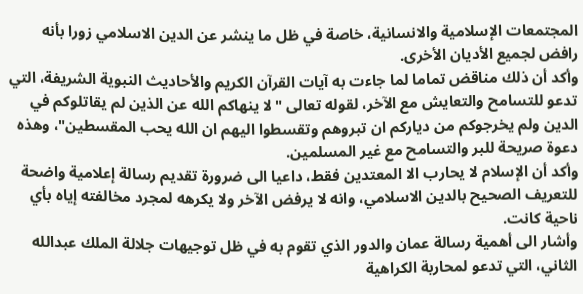المجتمعات الإسلامية والانسانية، خاصة في ظل ما ينشر عن الدين الاسلامي زورا بأنه رافض لجميع الأديان الأخرى.
وأكد أن ذلك مناقض تماما لما جاءت به آيات القرآن الكريم والأحاديث النبوية الشريفة، التي تدعو للتسامح والتعايش مع الآخر، لقوله تعالى "لا ينهاكم الله عن الذين لم يقاتلوكم في الدين ولم يخرجوكم من دياركم ان تبروهم وتقسطوا اليهم ان الله يحب المقسطين"، وهذه دعوة صريحة للبر والتسامح مع غير المسلمين.
وأكد أن الإسلام لا يحارب الا المعتدين فقط، داعيا الى ضرورة تقديم رسالة إعلامية واضحة للتعريف الصحيح بالدين الاسلامي، وانه لا يرفض الآخر ولا يكرهه لمجرد مخالفته إياه بأي ناحية كانت.
وأشار الى أهمية رسالة عمان والدور الذي تقوم به في ظل توجيهات جلالة الملك عبدالله الثاني، التي تدعو لمحاربة الكراهية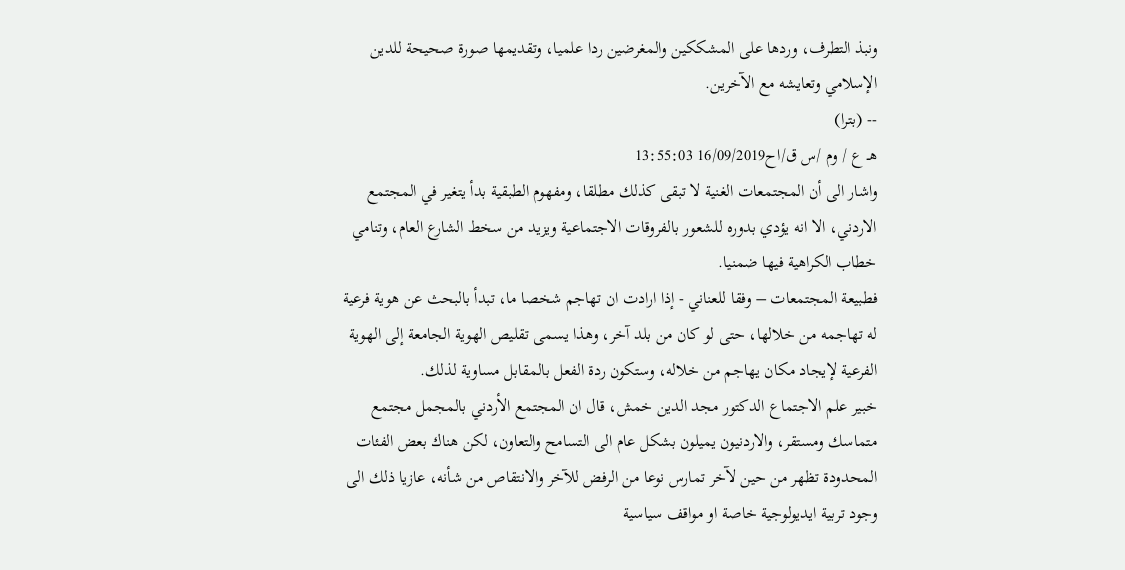ونبذ التطرف، وردها على المشككين والمغرضين ردا علميا، وتقديمها صورة صحيحة للدين الإسلامي وتعايشه مع الآخرين.
-- (بترا)
هـ ع / وم /س ق/اح16/09/2019 13:55:03
واشار الى أن المجتمعات الغنية لا تبقى كذلك مطلقا، ومفهوم الطبقية بدأ يتغير في المجتمع الاردني، الا انه يؤدي بدوره للشعور بالفروقات الاجتماعية ويزيد من سخط الشارع العام، وتنامي خطاب الكراهية فيها ضمنيا.
فطبيعة المجتمعات – وفقا للعناني - إذا ارادت ان تهاجم شخصا ما، تبدأ بالبحث عن هوية فرعية له تهاجمه من خلالها، حتى لو كان من بلد آخر، وهذا يسمى تقليص الهوية الجامعة إلى الهوية الفرعية لإيجاد مكان يهاجم من خلاله، وستكون ردة الفعل بالمقابل مساوية لذلك.
خبير علم الاجتماع الدكتور مجد الدين خمش، قال ان المجتمع الأردني بالمجمل مجتمع متماسك ومستقر، والاردنيون يميلون بشكل عام الى التسامح والتعاون، لكن هناك بعض الفئات المحدودة تظهر من حين لآخر تمارس نوعا من الرفض للآخر والانتقاص من شأنه، عازيا ذلك الى وجود تربية ايديولوجية خاصة او مواقف سياسية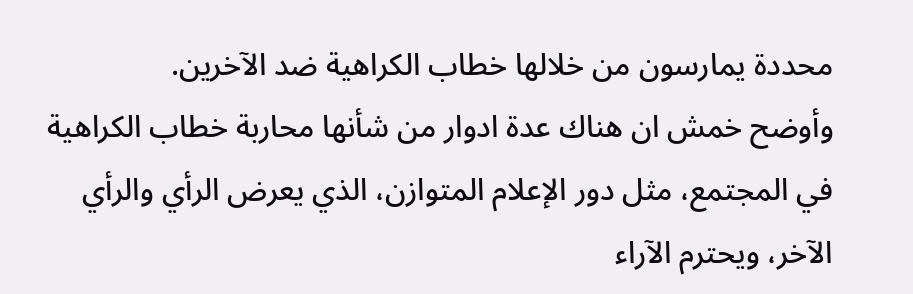محددة يمارسون من خلالها خطاب الكراهية ضد الآخرين.
وأوضح خمش ان هناك عدة ادوار من شأنها محاربة خطاب الكراهية في المجتمع، مثل دور الإعلام المتوازن، الذي يعرض الرأي والرأي الآخر، ويحترم الآراء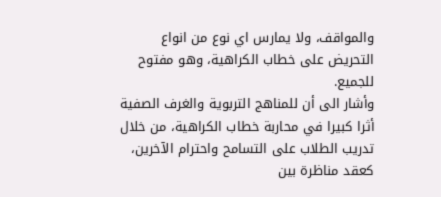والمواقف، ولا يمارس اي نوع من انواع التحريض على خطاب الكراهية، وهو مفتوح للجميع.
وأشار الى أن للمناهج التربوية والغرف الصفية أثرا كبيرا في محاربة خطاب الكراهية، من خلال تدريب الطلاب على التسامح واحترام الآخرين، كعقد مناظرة بين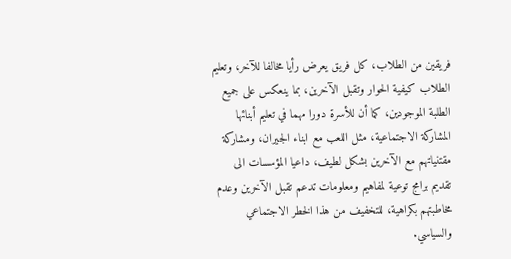فريقين من الطلاب، كل فريق يعرض رأيا مخالفا للآخر، وتعليم الطلاب كيفية الحوار وتقبل الآخرين، بما ينعكس على جميع الطلبة الموجودين، كما أن للأسرة دورا مهما في تعليم أبنائها المشاركة الاجتماعية، مثل اللعب مع ابناء الجيران، ومشاركة مقتنياتهم مع الآخرين بشكل لطيف، داعيا المؤسسات الى تقديم برامج توعية لمفاهيم ومعلومات تدعم تقبل الآخرين وعدم مخاطبتهم بكراهية، للتخفيف من هذا الخطر الاجتماعي والسياسي.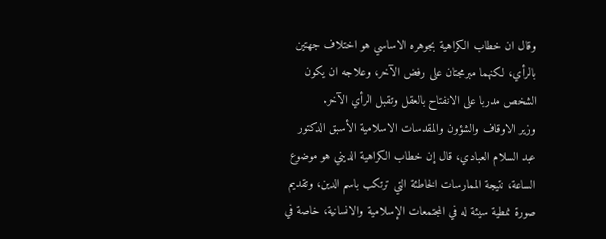وقال ان خطاب الكراهية بجوهره الاساسي هو اختلاف جهتين بالرأي، لكنهما مبرمجتان على رفض الآخر، وعلاجه ان يكون الشخص مدربا على الانفتاح بالعقل وتقبل الرأي الآخر.
وزير الاوقاف والشؤون والمقدسات الاسلامية الأسبق الدكتور عبد السلام العبادي، قال إن خطاب الكراهية الديني هو موضوع الساعة، نتيجة الممارسات الخاطئة التي ترتكب باسم الدين، وتقديم صورة نمطية سيئة له في المجتمعات الإسلامية والانسانية، خاصة في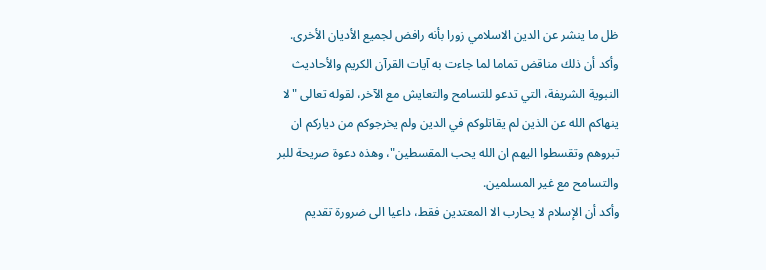ظل ما ينشر عن الدين الاسلامي زورا بأنه رافض لجميع الأديان الأخرى.
وأكد أن ذلك مناقض تماما لما جاءت به آيات القرآن الكريم والأحاديث النبوية الشريفة، التي تدعو للتسامح والتعايش مع الآخر، لقوله تعالى "لا ينهاكم الله عن الذين لم يقاتلوكم في الدين ولم يخرجوكم من دياركم ان تبروهم وتقسطوا اليهم ان الله يحب المقسطين"، وهذه دعوة صريحة للبر والتسامح مع غير المسلمين.
وأكد أن الإسلام لا يحارب الا المعتدين فقط، داعيا الى ضرورة تقديم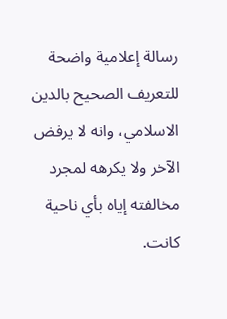رسالة إعلامية واضحة للتعريف الصحيح بالدين الاسلامي، وانه لا يرفض الآخر ولا يكرهه لمجرد مخالفته إياه بأي ناحية كانت.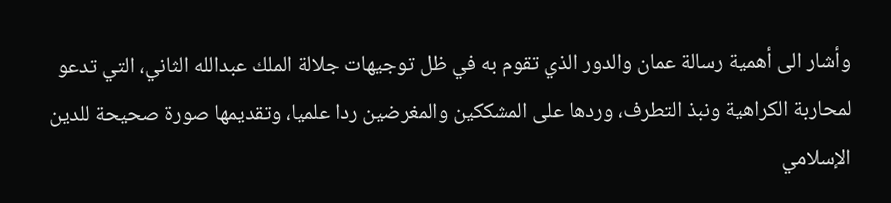وأشار الى أهمية رسالة عمان والدور الذي تقوم به في ظل توجيهات جلالة الملك عبدالله الثاني، التي تدعو لمحاربة الكراهية ونبذ التطرف، وردها على المشككين والمغرضين ردا علميا، وتقديمها صورة صحيحة للدين الإسلامي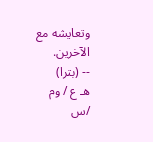وتعايشه مع الآخرين.
-- (بترا)
هـ ع / وم /س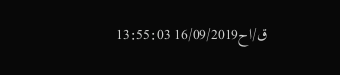ق/اح16/09/2019 13:55:03